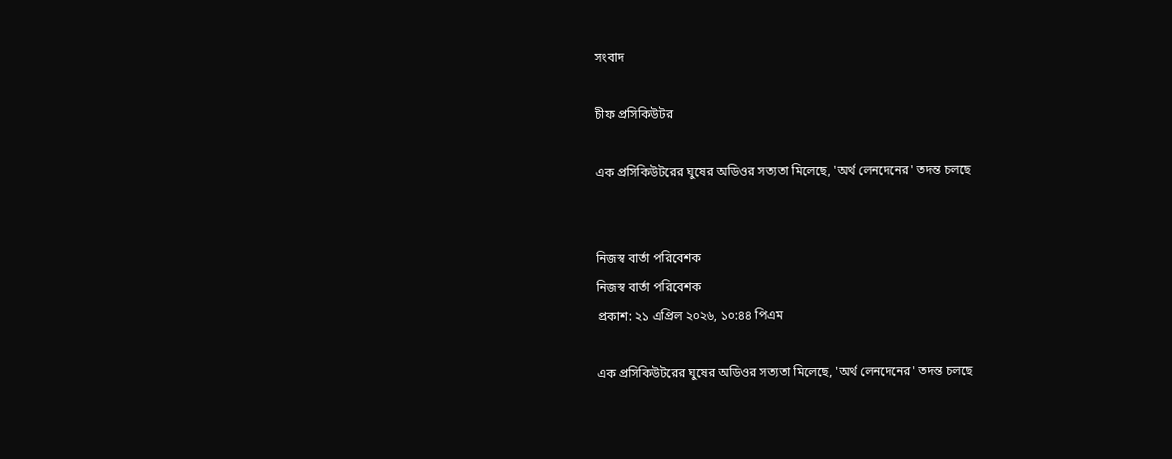সংবাদ

চীফ প্রসিকিউটর

এক প্রসিকিউটরের ঘুষের অডিওর সত্যতা মিলেছে, 'অর্থ লেনদেনের' তদন্ত চলছে


নিজস্ব বার্তা পরিবেশক
নিজস্ব বার্তা পরিবেশক
প্রকাশ: ২১ এপ্রিল ২০২৬, ১০:৪৪ পিএম

এক প্রসিকিউটরের ঘুষের অডিওর সত্যতা মিলেছে, 'অর্থ লেনদেনের' তদন্ত চলছে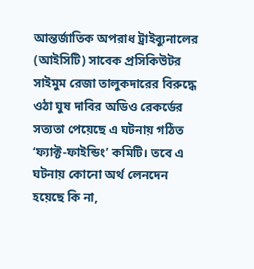আন্তর্জাতিক অপরাধ ট্রাইব্যুনালের (আইসিটি) সাবেক প্রসিকিউটর সাইমুম রেজা তালুকদারের বিরুদ্ধে ওঠা ঘুষ দাবির অডিও রেকর্ডের সত্যতা পেয়েছে এ ঘটনায় গঠিত ‘ফ্যাক্ট-ফাইন্ডিং’ কমিটি। তবে এ ঘটনায় কোনো অর্থ লেনদেন হয়েছে কি না,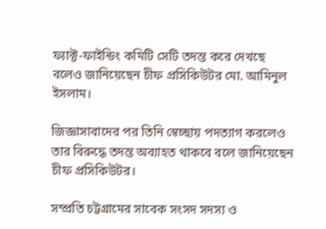ফ্যাক্ট-ফাইন্ডিং কমিটি সেটি তদন্ত করে দেখছে বলেও জানিয়েছেন চীফ প্রসিকিউটর মো. আমিনুল ইসলাম।

জিজ্ঞাসাবাদের পর তিনি স্বেচ্ছায় পদত্যাগ করলেও তার বিরুদ্ধে তদন্ত অব্যাহত থাকবে বলে জানিয়েছেন চীফ প্রসিকিউটর।

সম্প্রতি চট্টগ্রামের সাবেক সংসদ সদস্য ও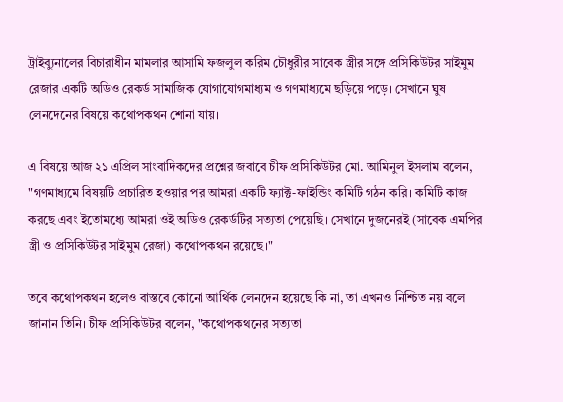ট্রাইব্যুনালের বিচারাধীন মামলার আসামি ফজলুল করিম চৌধুরীর সাবেক স্ত্রীর সঙ্গে প্রসিকিউটর সাইমুম রেজার একটি অডিও রেকর্ড সামাজিক যোগাযোগমাধ্যম ও গণমাধ্যমে ছড়িয়ে পড়ে। সেখানে ঘুষ লেনদেনের বিষয়ে কথোপকথন শোনা যায়।

এ বিষয়ে আজ ২১ এপ্রিল সাংবাদিকদের প্রশ্নের জবাবে চীফ প্রসিকিউটর মো. আমিনুল ইসলাম বলেন, "গণমাধ্যমে বিষয়টি প্রচারিত হওয়ার পর আমরা একটি ফ্যাক্ট-ফাইন্ডিং কমিটি গঠন করি। কমিটি কাজ করছে এবং ইতোমধ্যে আমরা ওই অডিও রেকর্ডটির সত্যতা পেয়েছি। সেখানে দুজনেরই (সাবেক এমপির স্ত্রী ও প্রসিকিউটর সাইমুম রেজা) কথোপকথন রয়েছে।"

তবে কথোপকথন হলেও বাস্তবে কোনো আর্থিক লেনদেন হয়েছে কি না, তা এখনও নিশ্চিত নয় বলে জানান তিনি। চীফ প্রসিকিউটর বলেন, "কথোপকথনের সত্যতা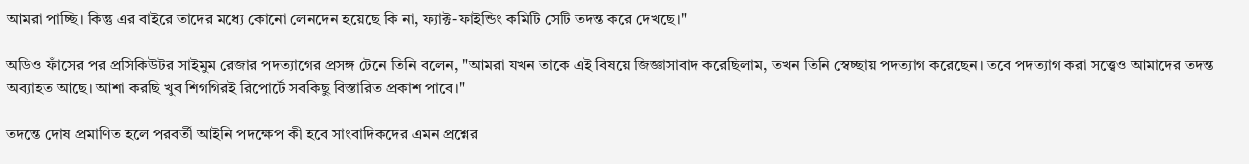আমরা পাচ্ছি। কিন্তু এর বাইরে তাদের মধ্যে কোনো লেনদেন হয়েছে কি না, ফ্যাক্ট-ফাইন্ডিং কমিটি সেটি তদন্ত করে দেখছে।"

অডিও ফাঁসের পর প্রসিকিউটর সাইমুম রেজার পদত্যাগের প্রসঙ্গ টেনে তিনি বলেন, "আমরা যখন তাকে এই বিষয়ে জিজ্ঞাসাবাদ করেছিলাম, তখন তিনি স্বেচ্ছায় পদত্যাগ করেছেন। তবে পদত্যাগ করা সত্ত্বেও আমাদের তদন্ত অব্যাহত আছে। আশা করছি খুব শিগগিরই রিপোর্টে সবকিছু বিস্তারিত প্রকাশ পাবে।"

তদন্তে দোষ প্রমাণিত হলে পরবর্তী আইনি পদক্ষেপ কী হবে সাংবাদিকদের এমন প্রশ্নের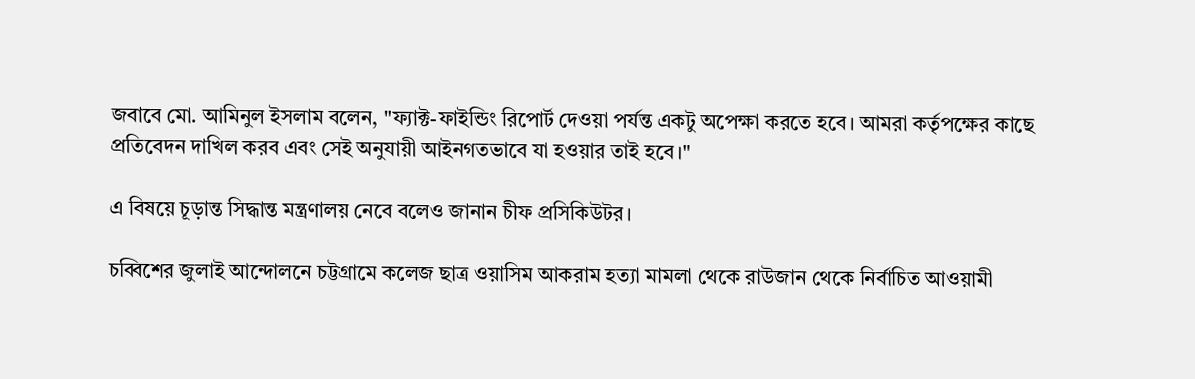জবাবে মো. আমিনুল ইসলাম বলেন, "ফ্যাক্ট-ফাইন্ডিং রিপোর্ট দেওয়া পর্যন্ত একটু অপেক্ষা করতে হবে। আমরা কর্তৃপক্ষের কাছে প্রতিবেদন দাখিল করব এবং সেই অনুযায়ী আইনগতভাবে যা হওয়ার তাই হবে।"

এ বিষয়ে চূড়ান্ত সিদ্ধান্ত মন্ত্রণালয় নেবে বলেও জানান চীফ প্রসিকিউটর।

চব্বিশের জুলাই আন্দোলনে চট্টগ্রামে কলেজ ছাত্র ওয়াসিম আকরাম হত্যা মামলা থেকে রাউজান থেকে নির্বাচিত আওয়ামী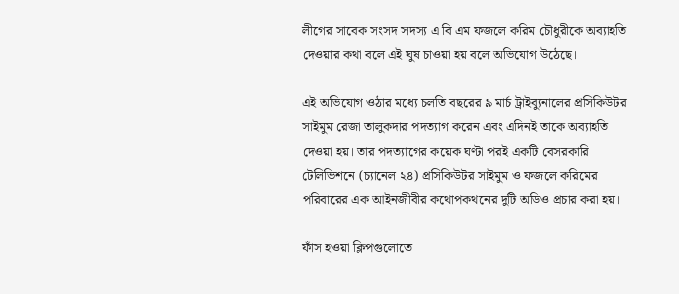লীগের সাবেক সংসদ সদস্য এ বি এম ফজলে করিম চৌধুরীকে অব্যাহতি দেওয়ার কথা বলে এই ঘুষ চাওয়া হয় বলে অভিযোগ উঠেছে।

এই অভিযোগ ওঠার মধ্যে চলতি বছরের ৯ মার্চ ট্রাইব্যুনালের প্রসিকিউটর সাইমুম রেজা তালুকদার পদত্যাগ করেন এবং এদিনই তাকে অব্যাহতি দেওয়া হয়। তার পদত্যাগের কয়েক ঘণ্টা পরই একটি বেসরকারি টেলিভিশনে (চ্যানেল ২৪) প্রসিকিউটর সাইমুম ও ফজলে করিমের পরিবারের এক আইনজীবীর কথোপকথনের দুটি অডিও প্রচার করা হয়।

ফাঁস হওয়া ক্লিপগুলোতে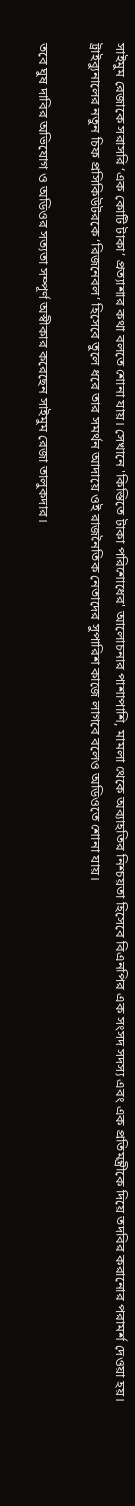সাইমুম রেজাকে সরাসরি ‘এক কোটি টাকা’ প্রত্যাশার কথা বলতে শোনা যায়। সেখানে 'কিস্তিতে টাকা পরিশোধের' আলোচনার পাশাপাশি, মামলা থেকে অব্যাহতির নিশ্চয়তা হিসেবে বিএনপির এক সংসদ সদস্য এবং এক প্রতিমন্ত্রীকে দিয়ে তদবির করানোর পরামর্শ দেওয়া হয়। ট্রাইব্যুনালের নতুন চিফ প্রসিকিউটরকে ‘রিজনেবল’ হিসেবে তুলে ধরে তার সমর্থন আদায়ে ওই রাজনৈতিক নেতাদের সুপারিশ কাজে লাগবে বলেও অডিওতে শোনা যায়।

তবে ঘুষ দাবির অভিযোগ ও অডিওর সত্যতা সম্পূর্ণ অস্বীকার করেছেন সাইমুম রেজা তালুকদার।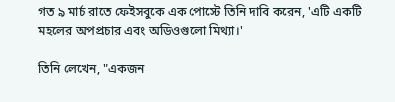গত ৯ মার্চ রাতে ফেইসবুকে এক পোস্টে তিনি দাবি করেন, 'এটি একটি মহলের অপপ্রচার এবং অডিওগুলো মিথ্যা।'

তিনি লেখেন, "একজন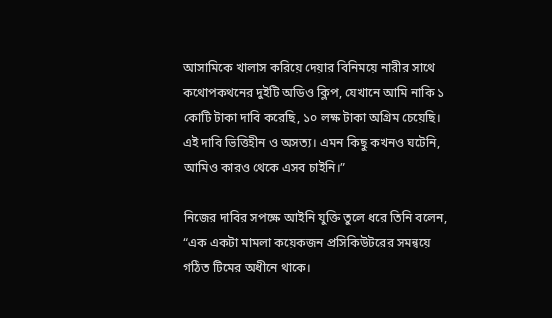আসামিকে খালাস করিয়ে দেয়ার বিনিময়ে নারীর সাথে কথোপকথনের দুইটি অডিও ক্লিপ, যেখানে আমি নাকি ১ কোটি টাকা দাবি করেছি, ১০ লক্ষ টাকা অগ্রিম চেয়েছি। এই দাবি ভিত্তিহীন ও অসত্য। এমন কিছু কখনও ঘটেনি, আমিও কারও থেকে এসব চাইনি।”

নিজের দাবির সপক্ষে আইনি যুক্তি তুলে ধরে তিনি বলেন, “এক একটা মামলা কয়েকজন প্রসিকিউটরের সমন্বয়ে গঠিত টিমের অধীনে থাকে।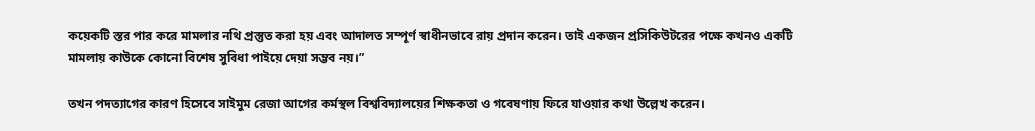কয়েকটি স্তর পার করে মামলার নথি প্রস্তুত করা হয় এবং আদালত সম্পূর্ণ স্বাধীনভাবে রায় প্রদান করেন। তাই একজন প্রসিকিউটরের পক্ষে কখনও একটি মামলায় কাউকে কোনো বিশেষ সুবিধা পাইয়ে দেয়া সম্ভব নয়।”

তখন পদত্যাগের কারণ হিসেবে সাইমুম রেজা আগের কর্মস্থল বিশ্ববিদ্যালয়ের শিক্ষকতা ও গবেষণায় ফিরে যাওয়ার কথা উল্লেখ করেন।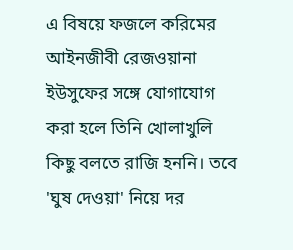এ বিষয়ে ফজলে করিমের আইনজীবী রেজওয়ানা ইউসুফের সঙ্গে যোগাযোগ করা হলে তিনি খোলাখুলি কিছু বলতে রাজি হননি। তবে 'ঘুষ দেওয়া' নিয়ে দর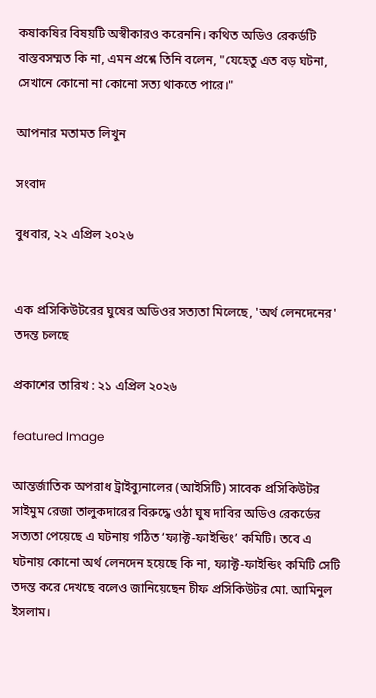কষাকষির বিষয়টি অস্বীকারও করেননি। কথিত অডিও রেকর্ডটি বাস্তবসম্মত কি না, এমন প্রশ্নে তিনি বলেন, "যেহেতু এত বড় ঘটনা, সেখানে কোনো না কোনো সত্য থাকতে পারে।"

আপনার মতামত লিখুন

সংবাদ

বুধবার, ২২ এপ্রিল ২০২৬


এক প্রসিকিউটরের ঘুষের অডিওর সত্যতা মিলেছে, 'অর্থ লেনদেনের' তদন্ত চলছে

প্রকাশের তারিখ : ২১ এপ্রিল ২০২৬

featured Image

আন্তর্জাতিক অপরাধ ট্রাইব্যুনালের (আইসিটি) সাবেক প্রসিকিউটর সাইমুম রেজা তালুকদারের বিরুদ্ধে ওঠা ঘুষ দাবির অডিও রেকর্ডের সত্যতা পেয়েছে এ ঘটনায় গঠিত ‘ফ্যাক্ট-ফাইন্ডিং’ কমিটি। তবে এ ঘটনায় কোনো অর্থ লেনদেন হয়েছে কি না, ফ্যাক্ট-ফাইন্ডিং কমিটি সেটি তদন্ত করে দেখছে বলেও জানিয়েছেন চীফ প্রসিকিউটর মো. আমিনুল ইসলাম।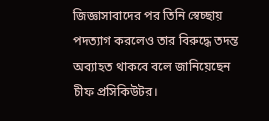জিজ্ঞাসাবাদের পর তিনি স্বেচ্ছায় পদত্যাগ করলেও তার বিরুদ্ধে তদন্ত অব্যাহত থাকবে বলে জানিয়েছেন চীফ প্রসিকিউটর।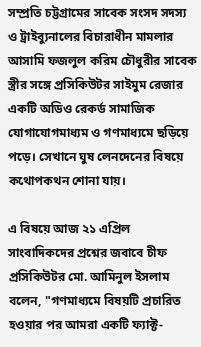সম্প্রতি চট্টগ্রামের সাবেক সংসদ সদস্য ও ট্রাইব্যুনালের বিচারাধীন মামলার আসামি ফজলুল করিম চৌধুরীর সাবেক স্ত্রীর সঙ্গে প্রসিকিউটর সাইমুম রেজার একটি অডিও রেকর্ড সামাজিক যোগাযোগমাধ্যম ও গণমাধ্যমে ছড়িয়ে পড়ে। সেখানে ঘুষ লেনদেনের বিষয়ে কথোপকথন শোনা যায়।

এ বিষয়ে আজ ২১ এপ্রিল সাংবাদিকদের প্রশ্নের জবাবে চীফ প্রসিকিউটর মো. আমিনুল ইসলাম বলেন, "গণমাধ্যমে বিষয়টি প্রচারিত হওয়ার পর আমরা একটি ফ্যাক্ট-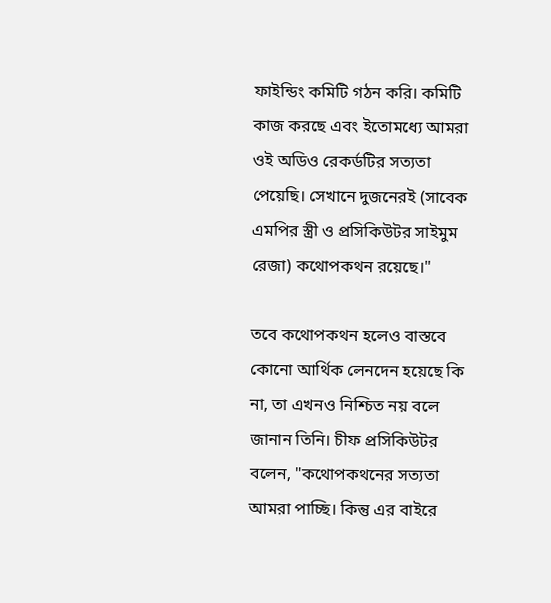ফাইন্ডিং কমিটি গঠন করি। কমিটি কাজ করছে এবং ইতোমধ্যে আমরা ওই অডিও রেকর্ডটির সত্যতা পেয়েছি। সেখানে দুজনেরই (সাবেক এমপির স্ত্রী ও প্রসিকিউটর সাইমুম রেজা) কথোপকথন রয়েছে।"

তবে কথোপকথন হলেও বাস্তবে কোনো আর্থিক লেনদেন হয়েছে কি না, তা এখনও নিশ্চিত নয় বলে জানান তিনি। চীফ প্রসিকিউটর বলেন, "কথোপকথনের সত্যতা আমরা পাচ্ছি। কিন্তু এর বাইরে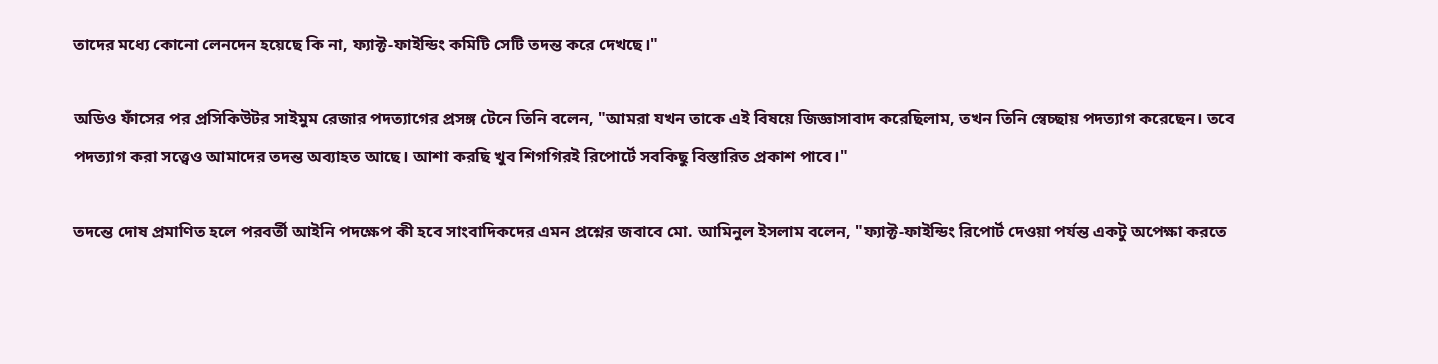তাদের মধ্যে কোনো লেনদেন হয়েছে কি না, ফ্যাক্ট-ফাইন্ডিং কমিটি সেটি তদন্ত করে দেখছে।"

অডিও ফাঁসের পর প্রসিকিউটর সাইমুম রেজার পদত্যাগের প্রসঙ্গ টেনে তিনি বলেন, "আমরা যখন তাকে এই বিষয়ে জিজ্ঞাসাবাদ করেছিলাম, তখন তিনি স্বেচ্ছায় পদত্যাগ করেছেন। তবে পদত্যাগ করা সত্ত্বেও আমাদের তদন্ত অব্যাহত আছে। আশা করছি খুব শিগগিরই রিপোর্টে সবকিছু বিস্তারিত প্রকাশ পাবে।"

তদন্তে দোষ প্রমাণিত হলে পরবর্তী আইনি পদক্ষেপ কী হবে সাংবাদিকদের এমন প্রশ্নের জবাবে মো. আমিনুল ইসলাম বলেন, "ফ্যাক্ট-ফাইন্ডিং রিপোর্ট দেওয়া পর্যন্ত একটু অপেক্ষা করতে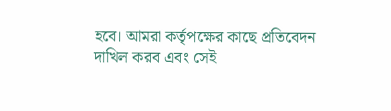হবে। আমরা কর্তৃপক্ষের কাছে প্রতিবেদন দাখিল করব এবং সেই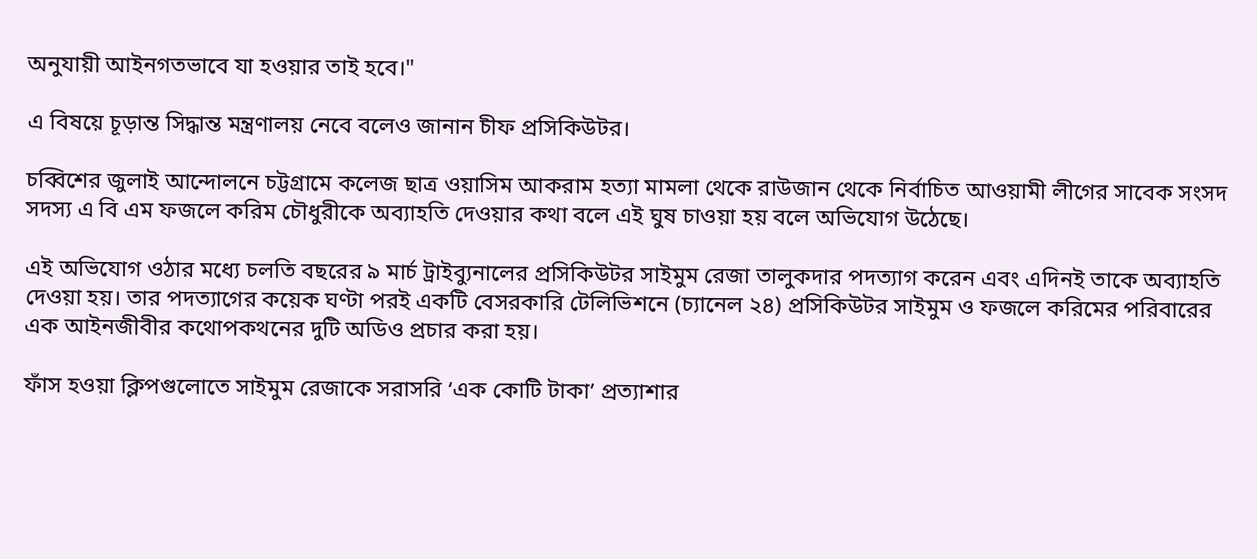অনুযায়ী আইনগতভাবে যা হওয়ার তাই হবে।"

এ বিষয়ে চূড়ান্ত সিদ্ধান্ত মন্ত্রণালয় নেবে বলেও জানান চীফ প্রসিকিউটর।

চব্বিশের জুলাই আন্দোলনে চট্টগ্রামে কলেজ ছাত্র ওয়াসিম আকরাম হত্যা মামলা থেকে রাউজান থেকে নির্বাচিত আওয়ামী লীগের সাবেক সংসদ সদস্য এ বি এম ফজলে করিম চৌধুরীকে অব্যাহতি দেওয়ার কথা বলে এই ঘুষ চাওয়া হয় বলে অভিযোগ উঠেছে।

এই অভিযোগ ওঠার মধ্যে চলতি বছরের ৯ মার্চ ট্রাইব্যুনালের প্রসিকিউটর সাইমুম রেজা তালুকদার পদত্যাগ করেন এবং এদিনই তাকে অব্যাহতি দেওয়া হয়। তার পদত্যাগের কয়েক ঘণ্টা পরই একটি বেসরকারি টেলিভিশনে (চ্যানেল ২৪) প্রসিকিউটর সাইমুম ও ফজলে করিমের পরিবারের এক আইনজীবীর কথোপকথনের দুটি অডিও প্রচার করা হয়।

ফাঁস হওয়া ক্লিপগুলোতে সাইমুম রেজাকে সরাসরি ‘এক কোটি টাকা’ প্রত্যাশার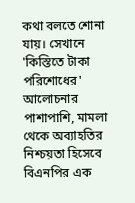কথা বলতে শোনা যায়। সেখানে 'কিস্তিতে টাকা পরিশোধের' আলোচনার পাশাপাশি, মামলা থেকে অব্যাহতির নিশ্চয়তা হিসেবে বিএনপির এক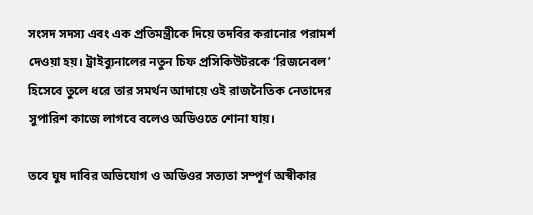সংসদ সদস্য এবং এক প্রতিমন্ত্রীকে দিয়ে তদবির করানোর পরামর্শ দেওয়া হয়। ট্রাইব্যুনালের নতুন চিফ প্রসিকিউটরকে ‘রিজনেবল’ হিসেবে তুলে ধরে তার সমর্থন আদায়ে ওই রাজনৈতিক নেতাদের সুপারিশ কাজে লাগবে বলেও অডিওতে শোনা যায়।

তবে ঘুষ দাবির অভিযোগ ও অডিওর সত্যতা সম্পূর্ণ অস্বীকার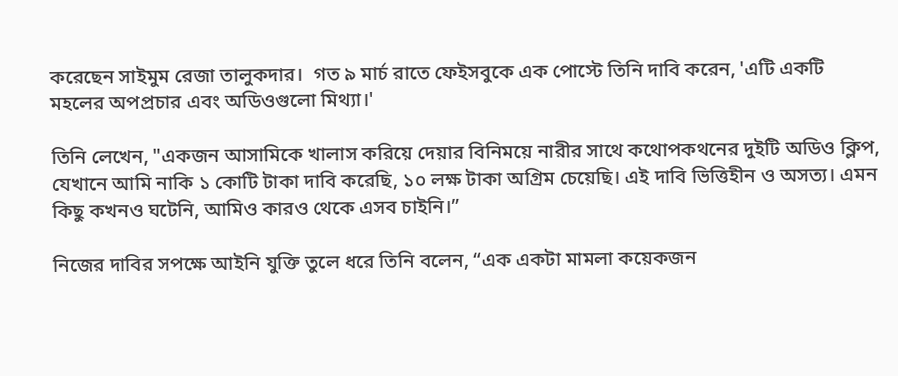করেছেন সাইমুম রেজা তালুকদার।  গত ৯ মার্চ রাতে ফেইসবুকে এক পোস্টে তিনি দাবি করেন, 'এটি একটি মহলের অপপ্রচার এবং অডিওগুলো মিথ্যা।'

তিনি লেখেন, "একজন আসামিকে খালাস করিয়ে দেয়ার বিনিময়ে নারীর সাথে কথোপকথনের দুইটি অডিও ক্লিপ, যেখানে আমি নাকি ১ কোটি টাকা দাবি করেছি, ১০ লক্ষ টাকা অগ্রিম চেয়েছি। এই দাবি ভিত্তিহীন ও অসত্য। এমন কিছু কখনও ঘটেনি, আমিও কারও থেকে এসব চাইনি।”

নিজের দাবির সপক্ষে আইনি যুক্তি তুলে ধরে তিনি বলেন, “এক একটা মামলা কয়েকজন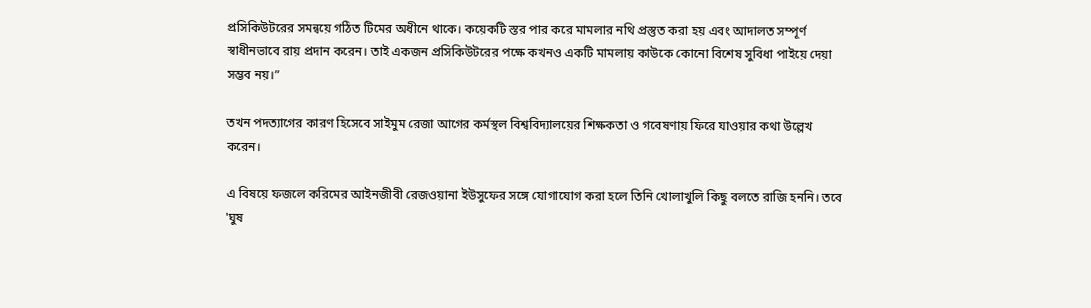প্রসিকিউটরের সমন্বয়ে গঠিত টিমের অধীনে থাকে। কয়েকটি স্তর পার করে মামলার নথি প্রস্তুত করা হয় এবং আদালত সম্পূর্ণ স্বাধীনভাবে রায় প্রদান করেন। তাই একজন প্রসিকিউটরের পক্ষে কখনও একটি মামলায় কাউকে কোনো বিশেষ সুবিধা পাইয়ে দেয়া সম্ভব নয়।”

তখন পদত্যাগের কারণ হিসেবে সাইমুম রেজা আগের কর্মস্থল বিশ্ববিদ্যালয়ের শিক্ষকতা ও গবেষণায় ফিরে যাওয়ার কথা উল্লেখ করেন।

এ বিষয়ে ফজলে করিমের আইনজীবী রেজওয়ানা ইউসুফের সঙ্গে যোগাযোগ করা হলে তিনি খোলাখুলি কিছু বলতে রাজি হননি। তবে 'ঘুষ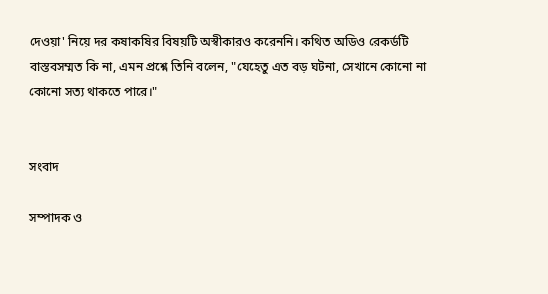দেওয়া' নিয়ে দর কষাকষির বিষয়টি অস্বীকারও করেননি। কথিত অডিও রেকর্ডটি বাস্তবসম্মত কি না, এমন প্রশ্নে তিনি বলেন, "যেহেতু এত বড় ঘটনা, সেখানে কোনো না কোনো সত্য থাকতে পারে।"


সংবাদ

সম্পাদক ও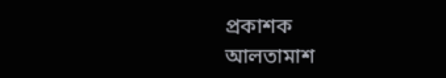প্রকাশক
আলতামাশ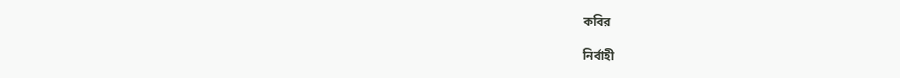কবির

নির্বাহী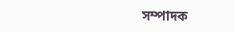সম্পাদক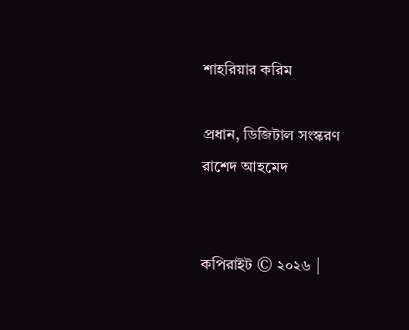শাহরিয়ার করিম

প্রধান, ডিজিটাল সংস্করণ
রাশেদ আহমেদ


কপিরাইট © ২০২৬ |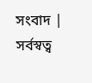সংবাদ | সর্বস্বত্ব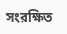সংরক্ষিত